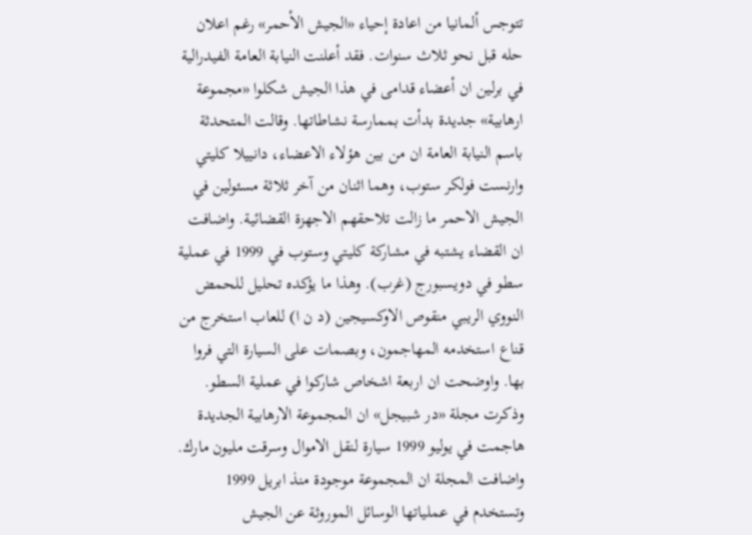تتوجس ألمانيا من اعادة إحياء «الجيش الأحمر» رغم اعلان حله قبل نحو ثلاث سنوات. فقد أعلنت النيابة العامة الفيدرالية في برلين ان أعضاء قدامى في هذا الجيش شكلوا «مجموعة ارهابية» جديدة بدأت بممارسة نشاطاتها. وقالت المتحدثة باسم النيابة العامة ان من بين هؤلاء الاعضاء، دانييلا كليتي وارنست فولكر ستوب، وهما اثنان من آخر ثلاثة مسئولين في الجيش الاحمر ما زالت تلاحقهم الاجهزة القضائية. واضافت ان القضاء يشتبه في مشاركة كليتي وستوب في 1999 في عملية سطو في دويسبورج (غرب). وهذا ما يؤكده تحليل للحمض النووي الريبي منقوص الاوكسيجين (د ن ا) للعاب استخرج من قناع استخدمه المهاجمون، وبصمات على السيارة التي فروا بها. واوضحت ان اربعة اشخاص شاركوا في عملية السطو. وذكرت مجلة «در شبيجل» ان المجموعة الارهابية الجديدة هاجمت في يوليو 1999 سيارة لنقل الاموال وسرقت مليون مارك. واضافت المجلة ان المجموعة موجودة منذ ابريل 1999 وتستخدم في عملياتها الوسائل الموروثة عن الجيش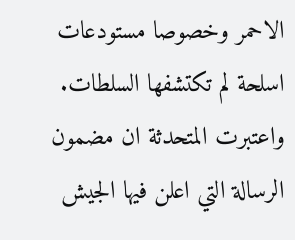الاحمر وخصوصا مستودعات اسلحة لم تكتشفها السلطات. واعتبرت المتحدثة ان مضمون الرسالة التي اعلن فيها الجيش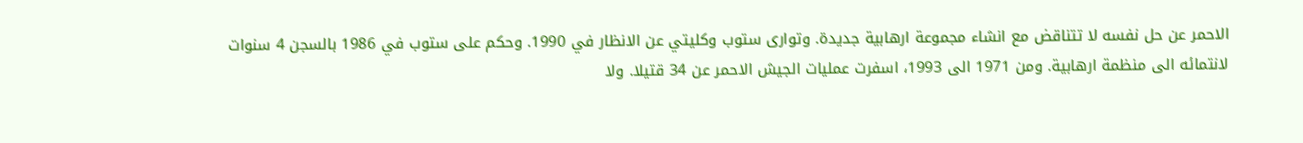الاحمر عن حل نفسه لا تتناقض مع انشاء مجموعة ارهابية جديدة. وتوارى ستوب وكليتي عن الانظار في 1990. وحكم على ستوب في 1986 بالسجن 4 سنوات لانتمائه الى منظمة ارهابية. ومن 1971 الى 1993، اسفرت عمليات الجيش الاحمر عن 34 قتيلا. ولا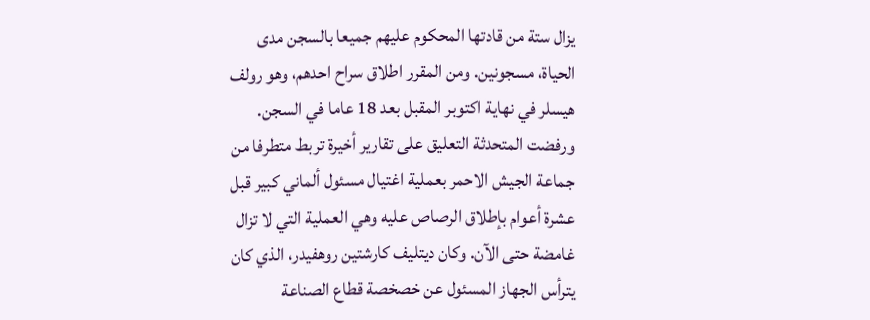يزال ستة من قادتها المحكوم عليهم جميعا بالسجن مدى الحياة، مسجونين. ومن المقرر اطلاق سراح احدهم، وهو رولف هيسلر في نهاية اكتوبر المقبل بعد 18 عاما في السجن. ورفضت المتحدثة التعليق على تقارير أخيرة تربط متطرفا من جماعة الجيش الاحمر بعملية اغتيال مسئول ألماني كبير قبل عشرة أعوام بإطلاق الرصاص عليه وهي العملية التي لا تزال غامضة حتى الآن. وكان ديتليف كارشتين روهفيدر، الذي كان يترأس الجهاز المسئول عن خصخصة قطاع الصناعة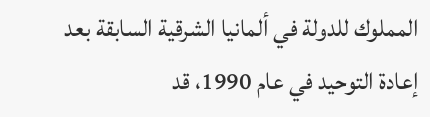المملوك للدولة في ألمانيا الشرقية السابقة بعد إعادة التوحيد في عام 1990، قد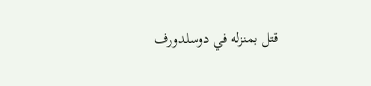قتل بمنزله في دوسلدورف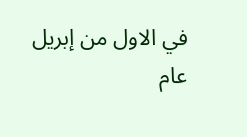في الاول من إبريل عام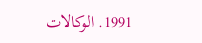1991. الوكالات